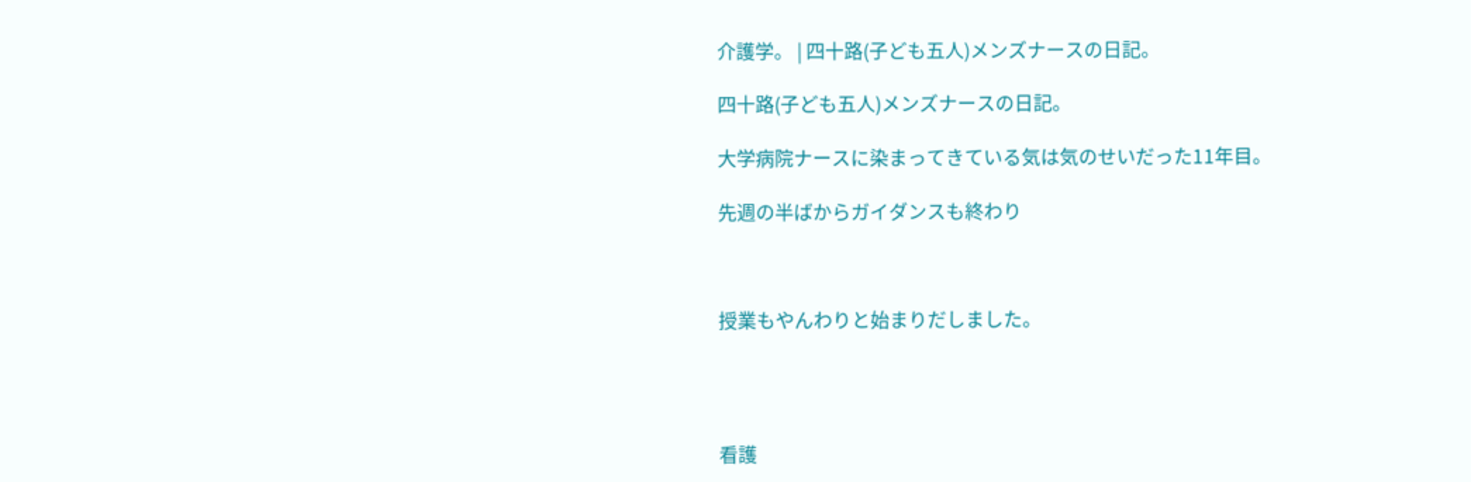介護学。 | 四十路(子ども五人)メンズナースの日記。

四十路(子ども五人)メンズナースの日記。

大学病院ナースに染まってきている気は気のせいだった11年目。

先週の半ばからガイダンスも終わり



授業もやんわりと始まりだしました。




看護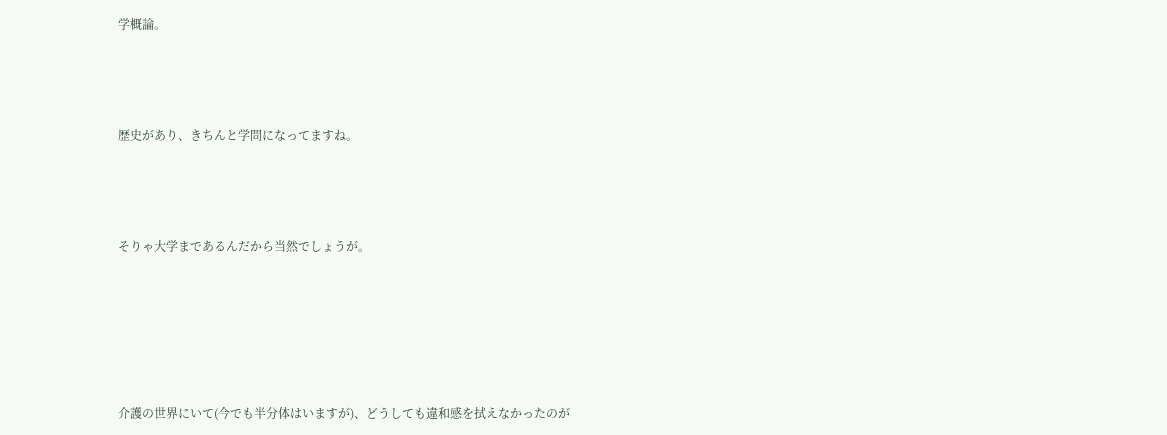学概論。



歴史があり、きちんと学問になってますね。



そりゃ大学まであるんだから当然でしょうが。





介護の世界にいて(今でも半分体はいますが)、どうしても違和感を拭えなかったのが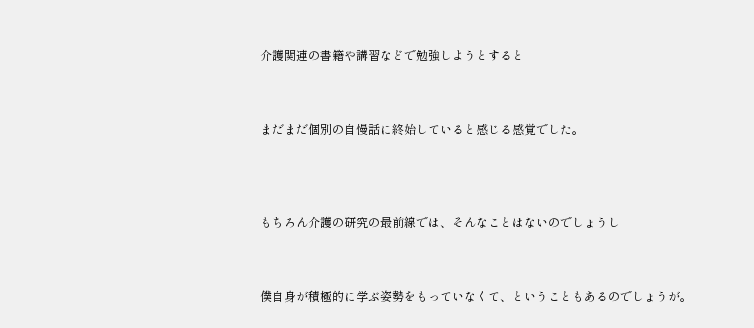介護関連の書籍や講習などで勉強しようとすると



まだまだ個別の自慢話に終始していると感じる感覚でした。




もちろん介護の研究の最前線では、そんなことはないのでしょうし



僕自身が積極的に学ぶ姿勢をもっていなくて、ということもあるのでしょうが。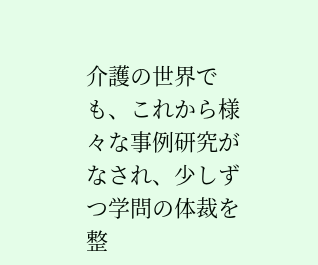介護の世界でも、これから様々な事例研究がなされ、少しずつ学問の体裁を整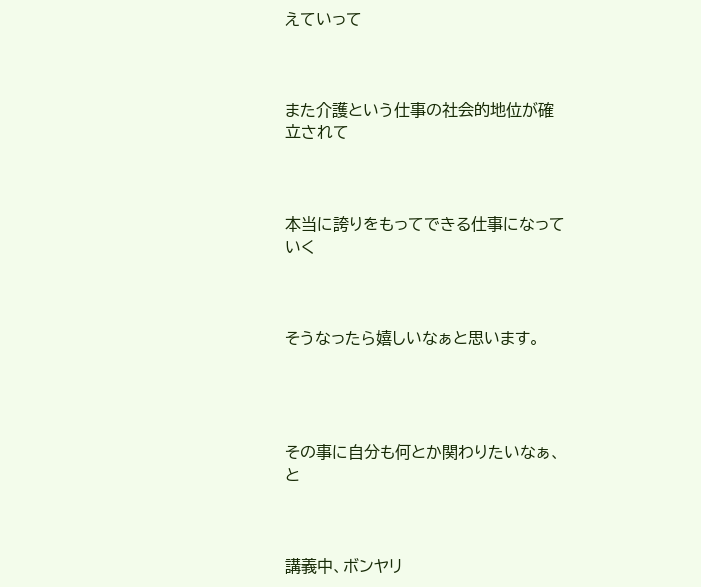えていって



また介護という仕事の社会的地位が確立されて



本当に誇りをもってできる仕事になっていく



そうなったら嬉しいなぁと思います。




その事に自分も何とか関わりたいなぁ、と



講義中、ボンヤリ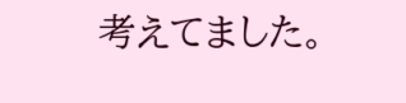考えてました。